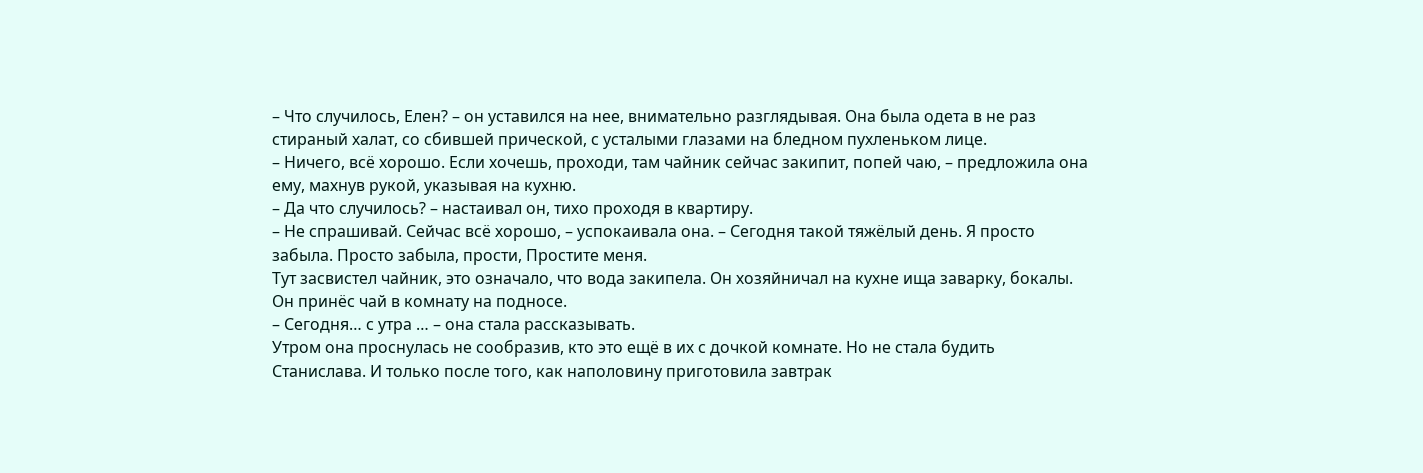– Что случилось, Елен? – он уставился на нее, внимательно разглядывая. Она была одета в не раз стираный халат, со сбившей прической, с усталыми глазами на бледном пухленьком лице.
– Ничего, всё хорошо. Если хочешь, проходи, там чайник сейчас закипит, попей чаю, – предложила она ему, махнув рукой, указывая на кухню.
– Да что случилось? – настаивал он, тихо проходя в квартиру.
– Не спрашивай. Сейчас всё хорошо, – успокаивала она. – Сегодня такой тяжёлый день. Я просто забыла. Просто забыла, прости, Простите меня.
Тут засвистел чайник, это означало, что вода закипела. Он хозяйничал на кухне ища заварку, бокалы. Он принёс чай в комнату на подносе.
– Сегодня… с утра … – она стала рассказывать.
Утром она проснулась не сообразив, кто это ещё в их с дочкой комнате. Но не стала будить Станислава. И только после того, как наполовину приготовила завтрак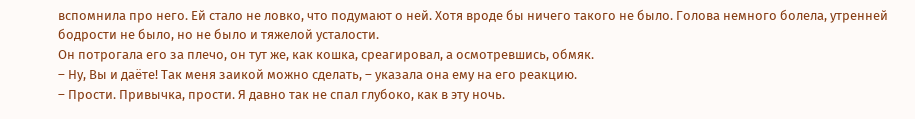вспомнила про него. Ей стало не ловко, что подумают о ней. Хотя вроде бы ничего такого не было. Голова немного болела, утренней бодрости не было, но не было и тяжелой усталости.
Он потрогала его за плечо, он тут же, как кошка, среагировал, а осмотревшись, обмяк.
– Ну, Вы и даёте! Так меня заикой можно сделать, – указала она ему на его реакцию.
– Прости. Привычка, прости. Я давно так не спал глубоко, как в эту ночь.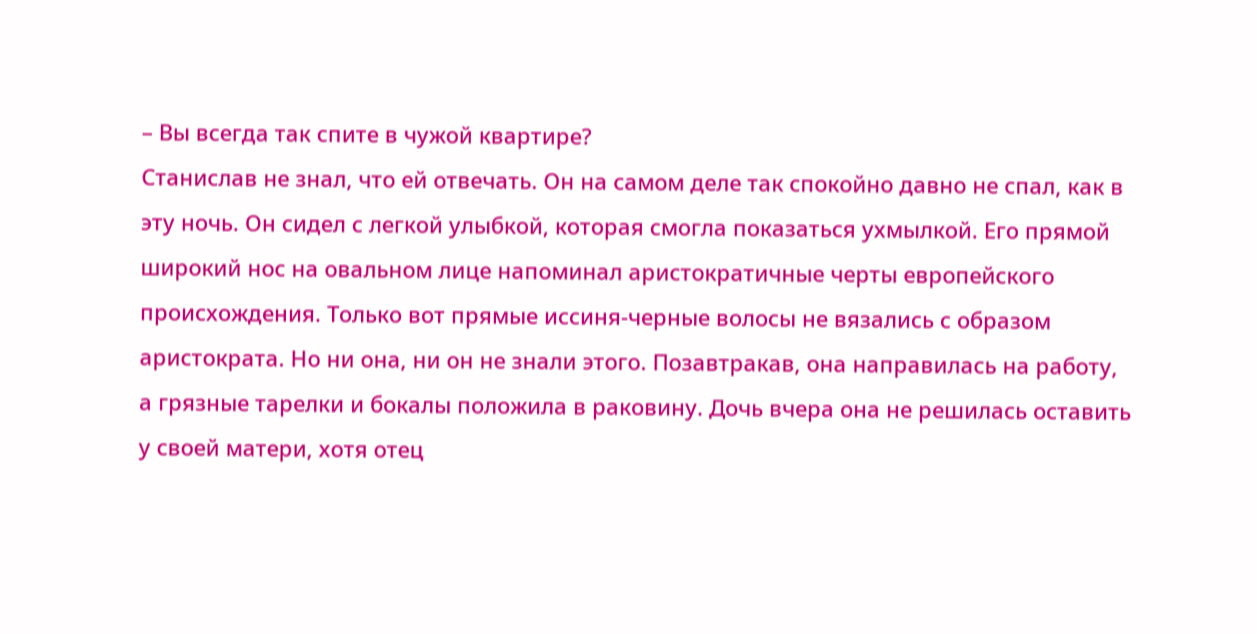– Вы всегда так спите в чужой квартире?
Станислав не знал, что ей отвечать. Он на самом деле так спокойно давно не спал, как в эту ночь. Он сидел с легкой улыбкой, которая смогла показаться ухмылкой. Его прямой широкий нос на овальном лице напоминал аристократичные черты европейского происхождения. Только вот прямые иссиня-черные волосы не вязались с образом аристократа. Но ни она, ни он не знали этого. Позавтракав, она направилась на работу, а грязные тарелки и бокалы положила в раковину. Дочь вчера она не решилась оставить у своей матери, хотя отец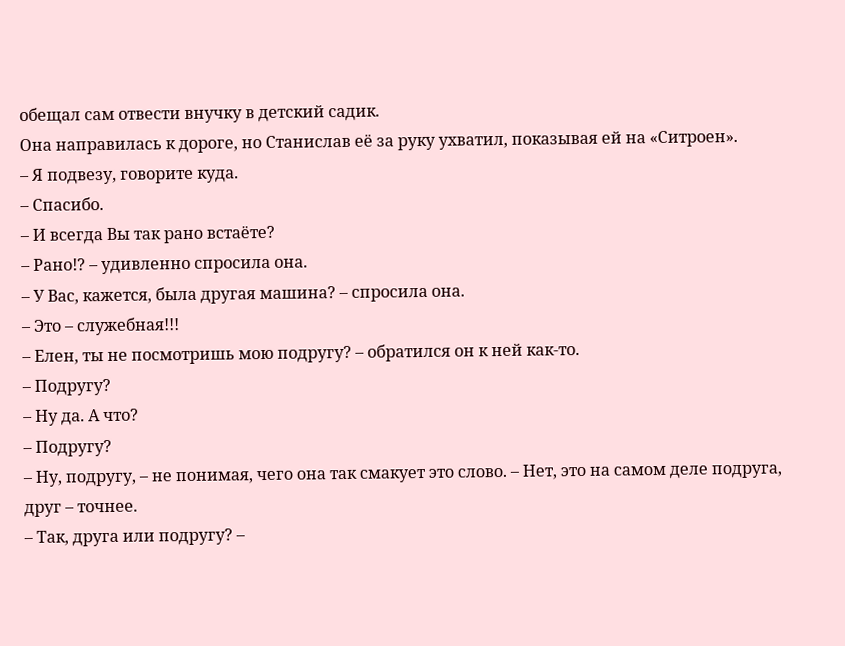обещал сам отвести внучку в детский садик.
Она направилась к дороге, но Станислав её за руку ухватил, показывая ей на «Ситроен».
– Я подвезу, говорите куда.
– Спасибо.
– И всегда Вы так рано встаёте?
– Рано!? – удивленно спросила она.
– У Вас, кажется, была другая машина? – спросила она.
– Это – служебная!!!
– Елен, ты не посмотришь мою подругу? – обратился он к ней как-то.
– Подругу?
– Ну да. А что?
– Подругу?
– Ну, подругу, – не понимая, чего она так смакует это слово. – Нет, это на самом деле подруга, друг – точнее.
– Так, друга или подругу? –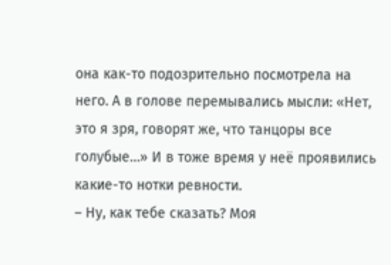она как-то подозрительно посмотрела на него. А в голове перемывались мысли: «Нет, это я зря, говорят же, что танцоры все голубые…» И в тоже время у неё проявились какие-то нотки ревности.
– Ну, как тебе сказать? Моя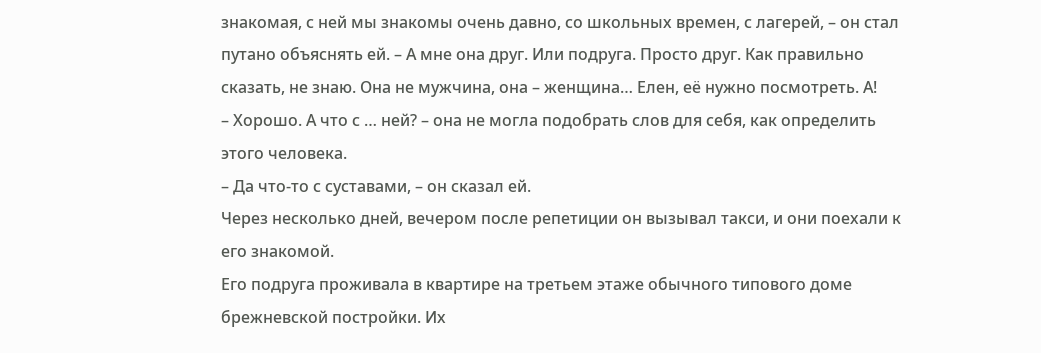знакомая, с ней мы знакомы очень давно, со школьных времен, с лагерей, – он стал путано объяснять ей. – А мне она друг. Или подруга. Просто друг. Как правильно сказать, не знаю. Она не мужчина, она – женщина… Елен, её нужно посмотреть. А!
– Хорошо. А что с … ней? – она не могла подобрать слов для себя, как определить этого человека.
– Да что-то с суставами, – он сказал ей.
Через несколько дней, вечером после репетиции он вызывал такси, и они поехали к его знакомой.
Его подруга проживала в квартире на третьем этаже обычного типового доме брежневской постройки. Их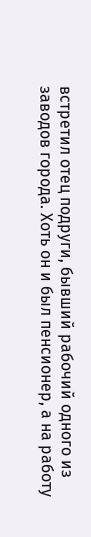встретил отец подруги, бывший рабочий одного из заводов города. Хоть он и был пенсионер, а на работу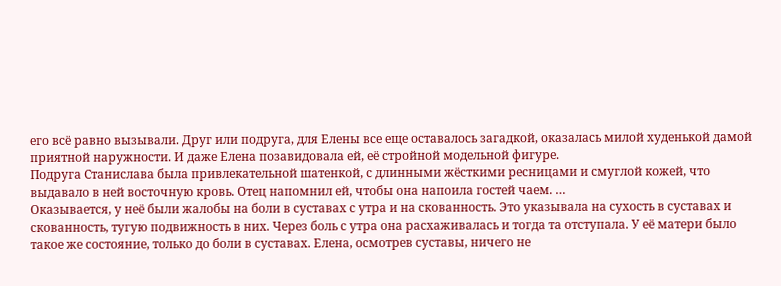его всё равно вызывали. Друг или подруга, для Елены все еще оставалось загадкой, оказалась милой худенькой дамой приятной наружности. И даже Елена позавидовала ей, её стройной модельной фигуре.
Подруга Станислава была привлекательной шатенкой, с длинными жёсткими ресницами и смуглой кожей, что выдавало в ней восточную кровь. Отец напомнил ей, чтобы она напоила гостей чаем. …
Оказывается, у неё были жалобы на боли в суставах с утра и на скованность. Это указывала на сухость в суставах и скованность, тугую подвижность в них. Через боль с утра она расхаживалась и тогда та отступала. У её матери было такое же состояние, только до боли в суставах. Елена, осмотрев суставы, ничего не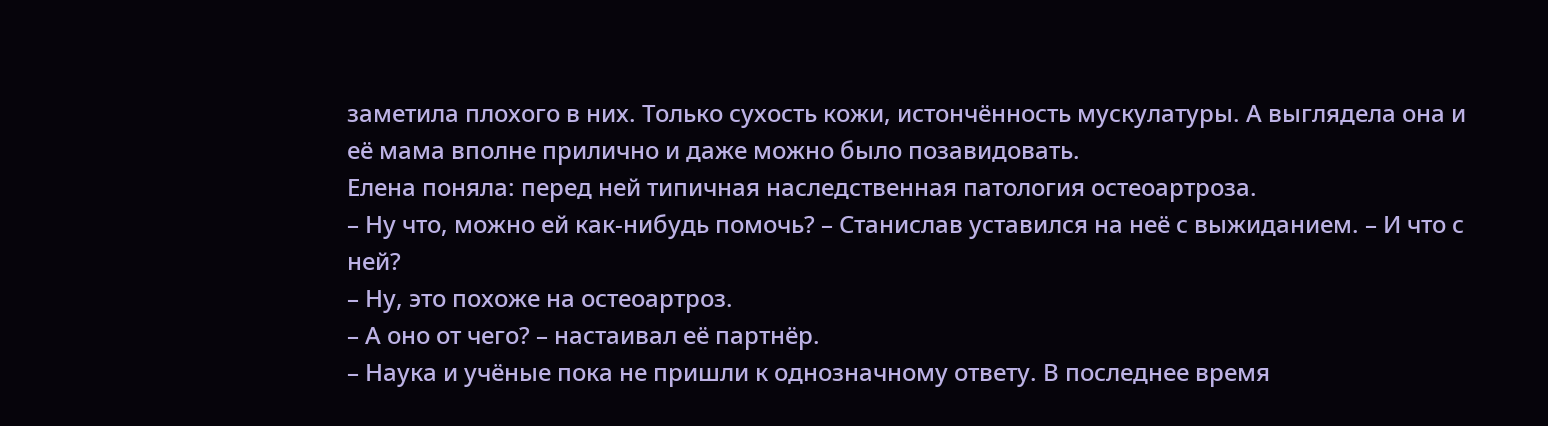заметила плохого в них. Только сухость кожи, истончённость мускулатуры. А выглядела она и её мама вполне прилично и даже можно было позавидовать.
Елена поняла: перед ней типичная наследственная патология остеоартроза.
– Ну что, можно ей как-нибудь помочь? – Станислав уставился на неё с выжиданием. – И что с ней?
– Ну, это похоже на остеоартроз.
– А оно от чего? – настаивал её партнёр.
– Наука и учёные пока не пришли к однозначному ответу. В последнее время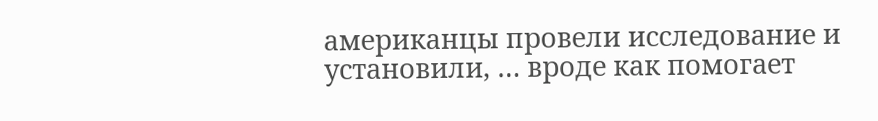американцы провели исследование и установили, … вроде как помогает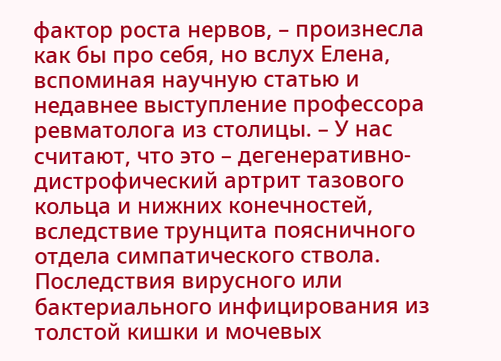фактор роста нервов, – произнесла как бы про себя, но вслух Елена, вспоминая научную статью и недавнее выступление профессора ревматолога из столицы. – У нас считают, что это – дегенеративно-дистрофический артрит тазового кольца и нижних конечностей, вследствие трунцита поясничного отдела симпатического ствола. Последствия вирусного или бактериального инфицирования из толстой кишки и мочевых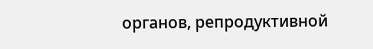органов, репродуктивной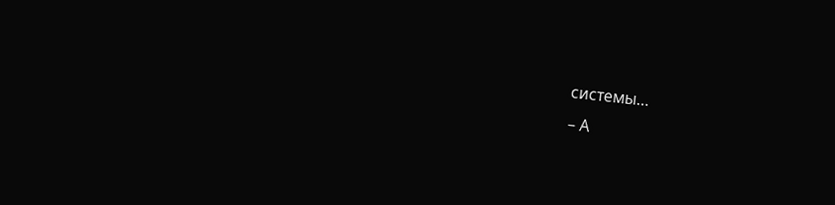системы…
– А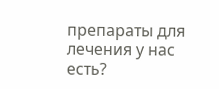препараты для лечения у нас есть?